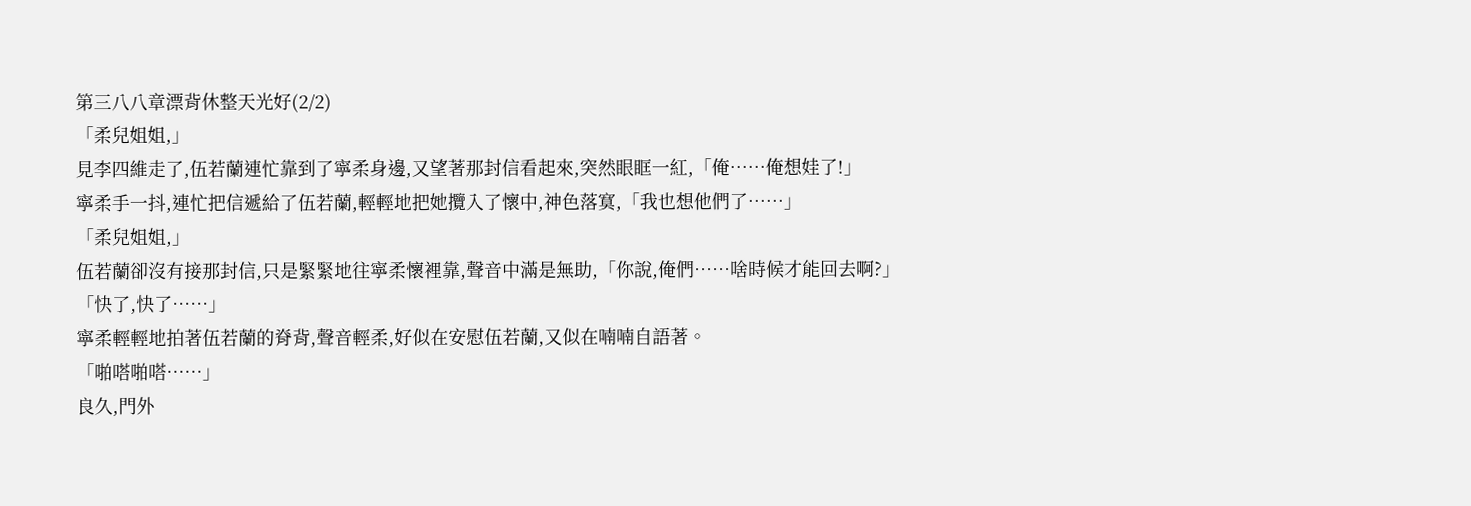第三八八章漂背休整天光好(2/2)
「柔兒姐姐,」
見李四維走了,伍若蘭連忙靠到了寧柔身邊,又望著那封信看起來,突然眼眶一紅,「俺……俺想娃了!」
寧柔手一抖,連忙把信遞給了伍若蘭,輕輕地把她攬入了懷中,神色落寞,「我也想他們了……」
「柔兒姐姐,」
伍若蘭卻沒有接那封信,只是緊緊地往寧柔懷裡靠,聲音中滿是無助,「你說,俺們……啥時候才能回去啊?」
「快了,快了……」
寧柔輕輕地拍著伍若蘭的脊背,聲音輕柔,好似在安慰伍若蘭,又似在喃喃自語著。
「啪嗒啪嗒……」
良久,門外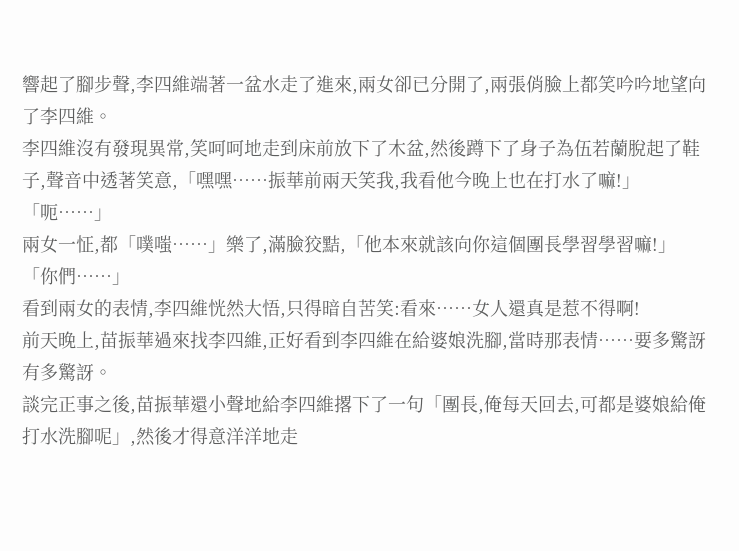響起了腳步聲,李四維端著一盆水走了進來,兩女卻已分開了,兩張俏臉上都笑吟吟地望向了李四維。
李四維沒有發現異常,笑呵呵地走到床前放下了木盆,然後蹲下了身子為伍若蘭脫起了鞋子,聲音中透著笑意,「嘿嘿……振華前兩天笑我,我看他今晚上也在打水了嘛!」
「呃……」
兩女一怔,都「噗嗤……」樂了,滿臉狡黠,「他本來就該向你這個團長學習學習嘛!」
「你們……」
看到兩女的表情,李四維恍然大悟,只得暗自苦笑:看來……女人還真是惹不得啊!
前天晚上,苗振華過來找李四維,正好看到李四維在給婆娘洗腳,當時那表情……要多驚訝有多驚訝。
談完正事之後,苗振華還小聲地給李四維撂下了一句「團長,俺每天回去,可都是婆娘給俺打水洗腳呢」,然後才得意洋洋地走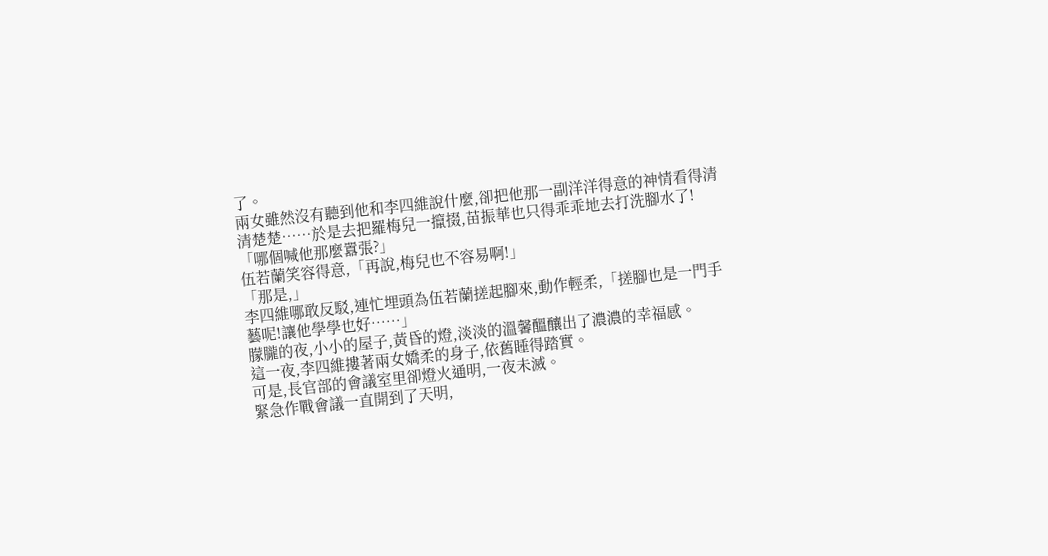了。
兩女雖然沒有聽到他和李四維說什麼,卻把他那一副洋洋得意的神情看得清清楚楚……於是去把羅梅兒一攛掇,苗振華也只得乖乖地去打洗腳水了!
「哪個喊他那麼囂張?」
伍若蘭笑容得意,「再說,梅兒也不容易啊!」
「那是,」
李四維哪敢反駁,連忙埋頭為伍若蘭搓起腳來,動作輕柔,「搓腳也是一門手藝呢!讓他學學也好……」
朦朧的夜,小小的屋子,黃昏的燈,淡淡的溫馨醞釀出了濃濃的幸福感。
這一夜,李四維摟著兩女嬌柔的身子,依舊睡得踏實。
可是,長官部的會議室里卻燈火通明,一夜未滅。
緊急作戰會議一直開到了天明,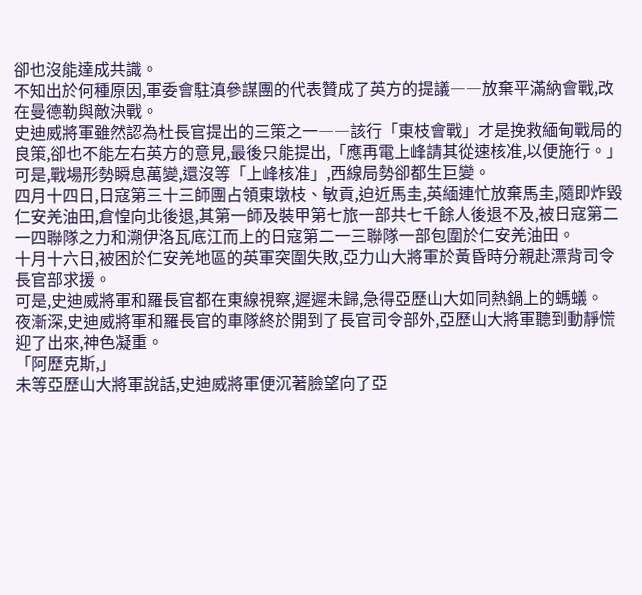卻也沒能達成共識。
不知出於何種原因,軍委會駐滇參謀團的代表贊成了英方的提議――放棄平滿納會戰,改在曼德勒與敵決戰。
史迪威將軍雖然認為杜長官提出的三策之一――該行「東枝會戰」才是挽救緬甸戰局的良策,卻也不能左右英方的意見,最後只能提出,「應再電上峰請其從速核准,以便施行。」
可是,戰場形勢瞬息萬變,還沒等「上峰核准」,西線局勢卻都生巨變。
四月十四日,日寇第三十三師團占領東墩枝、敏貢,迫近馬圭,英緬連忙放棄馬圭,隨即炸毀仁安羌油田,倉惶向北後退,其第一師及裝甲第七旅一部共七千餘人後退不及,被日寇第二一四聯隊之力和溯伊洛瓦底江而上的日寇第二一三聯隊一部包圍於仁安羌油田。
十月十六日,被困於仁安羌地區的英軍突圍失敗,亞力山大將軍於黃昏時分親赴漂背司令長官部求援。
可是,史迪威將軍和羅長官都在東線視察,遲遲未歸,急得亞歷山大如同熱鍋上的螞蟻。
夜漸深,史迪威將軍和羅長官的車隊終於開到了長官司令部外,亞歷山大將軍聽到動靜慌迎了出來,神色凝重。
「阿歷克斯,」
未等亞歷山大將軍說話,史迪威將軍便沉著臉望向了亞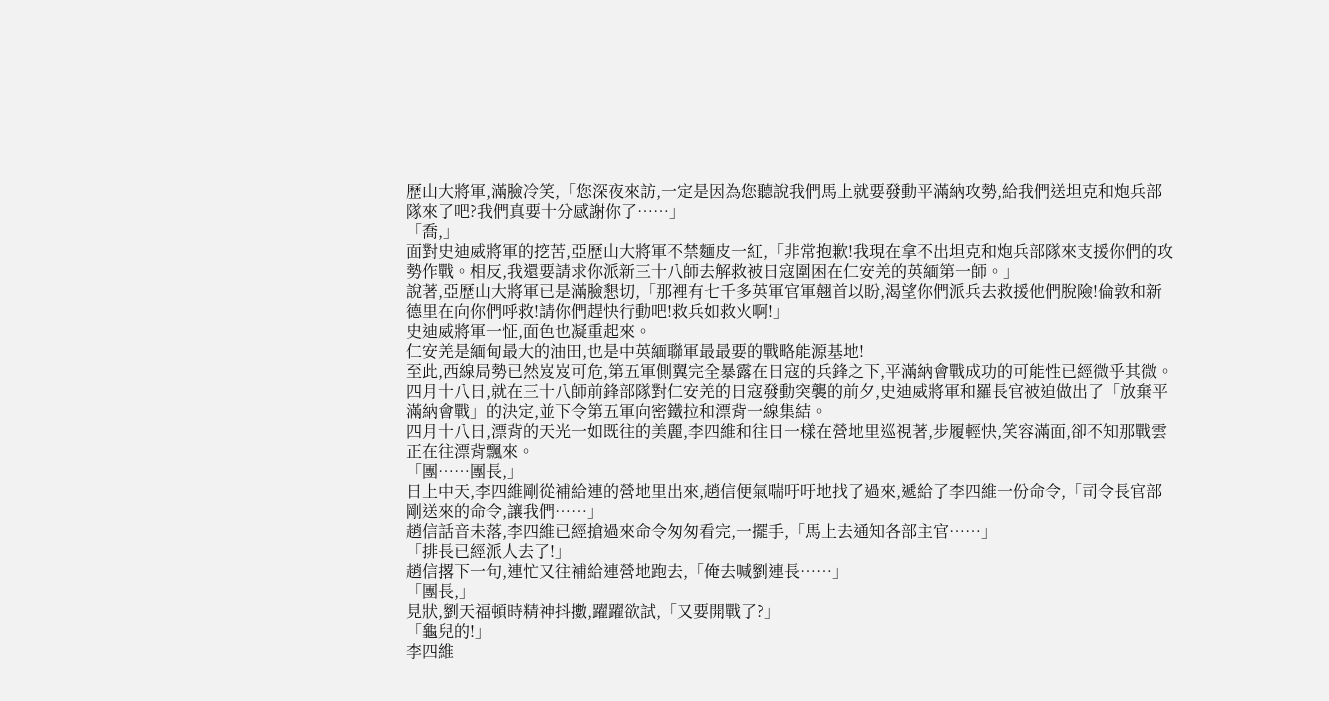歷山大將軍,滿臉冷笑,「您深夜來訪,一定是因為您聽說我們馬上就要發動平滿納攻勢,給我們送坦克和炮兵部隊來了吧?我們真要十分感謝你了……」
「喬,」
面對史迪威將軍的挖苦,亞歷山大將軍不禁麵皮一紅,「非常抱歉!我現在拿不出坦克和炮兵部隊來支援你們的攻勢作戰。相反,我還要請求你派新三十八師去解救被日寇圍困在仁安羌的英緬第一師。」
說著,亞歷山大將軍已是滿臉懇切,「那裡有七千多英軍官軍翹首以盼,渴望你們派兵去救援他們脫險!倫敦和新德里在向你們呼救!請你們趕快行動吧!救兵如救火啊!」
史迪威將軍一怔,面色也凝重起來。
仁安羌是緬甸最大的油田,也是中英緬聯軍最最要的戰略能源基地!
至此,西線局勢已然岌岌可危,第五軍側翼完全暴露在日寇的兵鋒之下,平滿納會戰成功的可能性已經微乎其微。
四月十八日,就在三十八師前鋒部隊對仁安羌的日寇發動突襲的前夕,史迪威將軍和羅長官被迫做出了「放棄平滿納會戰」的決定,並下令第五軍向密鐵拉和漂背一線集結。
四月十八日,漂背的天光一如既往的美麗,李四維和往日一樣在營地里巡視著,步履輕快,笑容滿面,卻不知那戰雲正在往漂背飄來。
「團……團長,」
日上中天,李四維剛從補給連的營地里出來,趙信便氣喘吁吁地找了過來,遞給了李四維一份命令,「司令長官部剛送來的命令,讓我們……」
趙信話音未落,李四維已經搶過來命令匆匆看完,一擺手,「馬上去通知各部主官……」
「排長已經派人去了!」
趙信撂下一句,連忙又往補給連營地跑去,「俺去喊劉連長……」
「團長,」
見狀,劉天福頓時精神抖擻,躍躍欲試,「又要開戰了?」
「龜兒的!」
李四維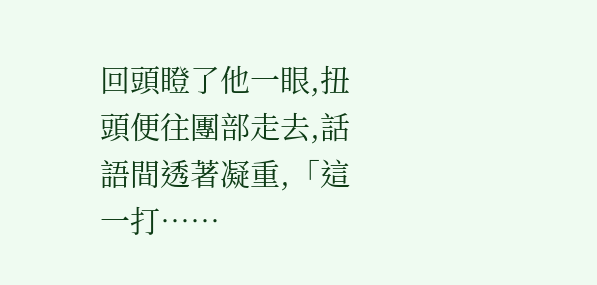回頭瞪了他一眼,扭頭便往團部走去,話語間透著凝重,「這一打……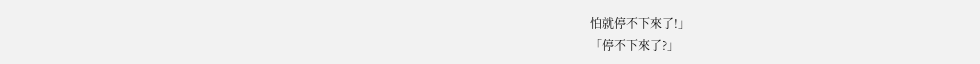怕就停不下來了!」
「停不下來了?」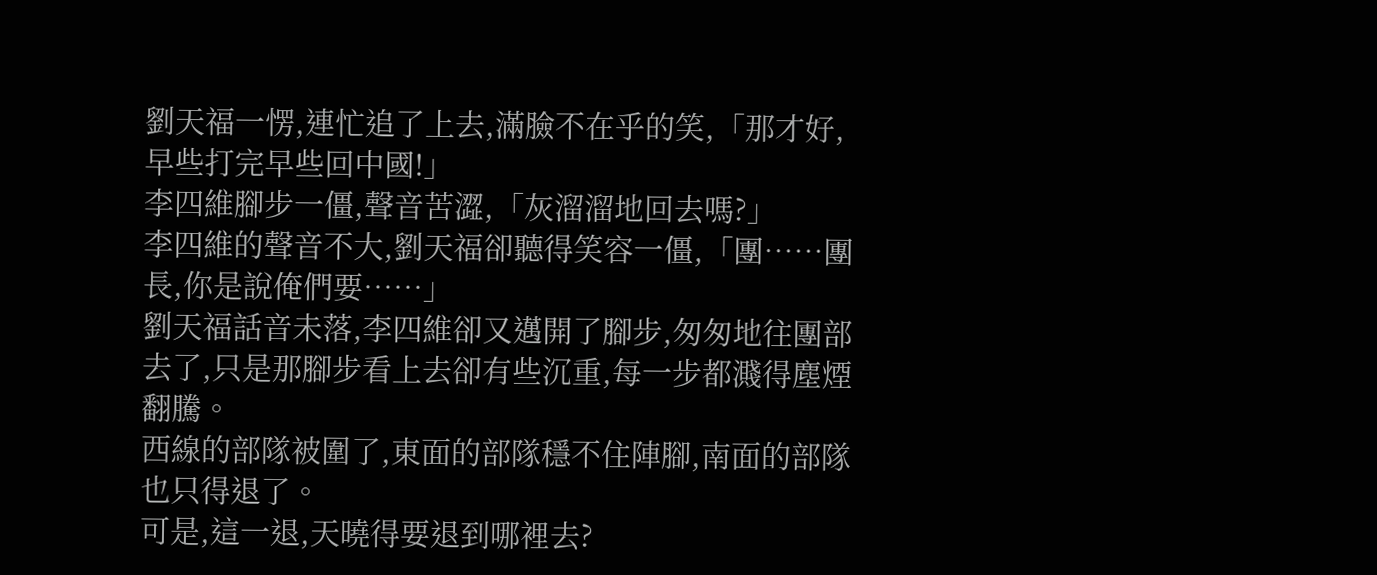劉天福一愣,連忙追了上去,滿臉不在乎的笑,「那才好,早些打完早些回中國!」
李四維腳步一僵,聲音苦澀,「灰溜溜地回去嗎?」
李四維的聲音不大,劉天福卻聽得笑容一僵,「團……團長,你是說俺們要……」
劉天福話音未落,李四維卻又邁開了腳步,匆匆地往團部去了,只是那腳步看上去卻有些沉重,每一步都濺得塵煙翻騰。
西線的部隊被圍了,東面的部隊穩不住陣腳,南面的部隊也只得退了。
可是,這一退,天曉得要退到哪裡去?